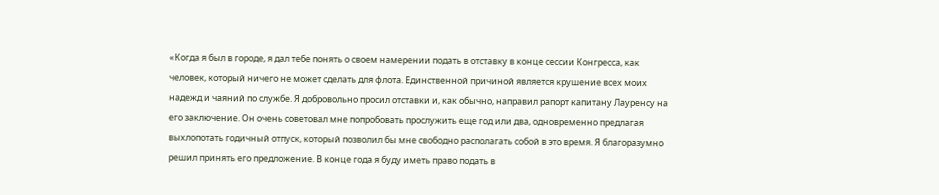«Когда я был в городе, я дал тебе понять о своем намерении подать в отставку в конце сессии Конгресса, как человек, который ничего не может сделать для флота. Единственной причиной является крушение всех моих надежд и чаяний по службе. Я добровольно просил отставки и, как обычно, направил рапорт капитану Лауренсу на его заключение. Он очень советовал мне попробовать прослужить еще год или два, одновременно предлагая выхлопотать годичный отпуск, который позволил бы мне свободно располагать собой в это время. Я благоразумно решил принять его предложение. В конце года я буду иметь право подать в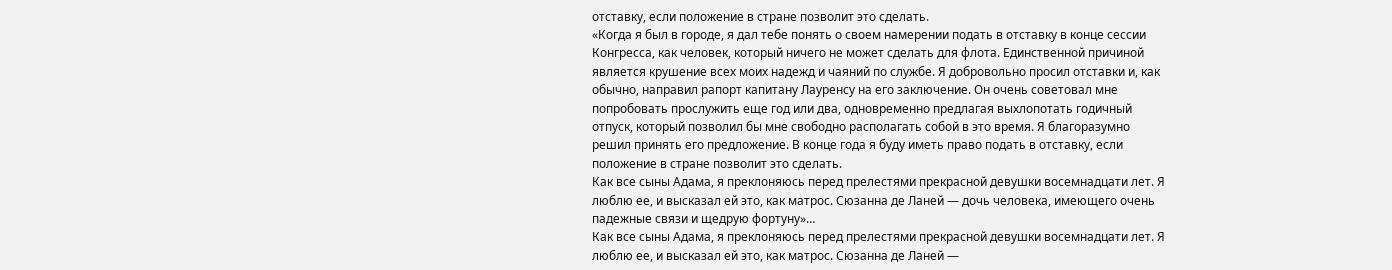отставку, если положение в стране позволит это сделать.
«Когда я был в городе, я дал тебе понять о своем намерении подать в отставку в конце сессии Конгресса, как человек, который ничего не может сделать для флота. Единственной причиной является крушение всех моих надежд и чаяний по службе. Я добровольно просил отставки и, как обычно, направил рапорт капитану Лауренсу на его заключение. Он очень советовал мне попробовать прослужить еще год или два, одновременно предлагая выхлопотать годичный отпуск, который позволил бы мне свободно располагать собой в это время. Я благоразумно решил принять его предложение. В конце года я буду иметь право подать в отставку, если положение в стране позволит это сделать.
Как все сыны Адама, я преклоняюсь перед прелестями прекрасной девушки восемнадцати лет. Я люблю ее, и высказал ей это, как матрос. Сюзанна де Ланей — дочь человека, имеющего очень падежные связи и щедрую фортуну»…
Как все сыны Адама, я преклоняюсь перед прелестями прекрасной девушки восемнадцати лет. Я люблю ее, и высказал ей это, как матрос. Сюзанна де Ланей —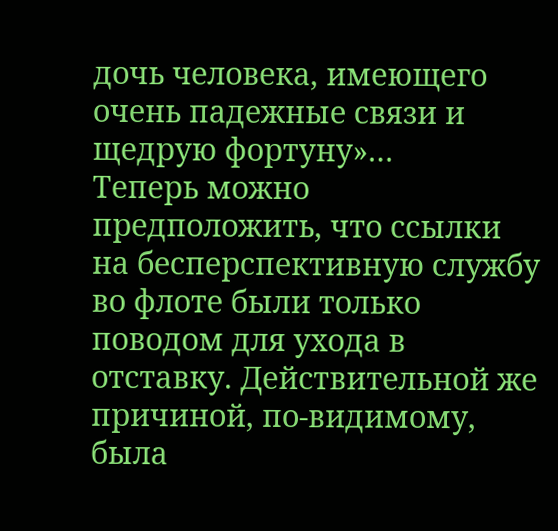дочь человека, имеющего очень падежные связи и щедрую фортуну»…
Теперь можно предположить, что ссылки на бесперспективную службу во флоте были только поводом для ухода в отставку. Действительной же причиной, по-видимому, была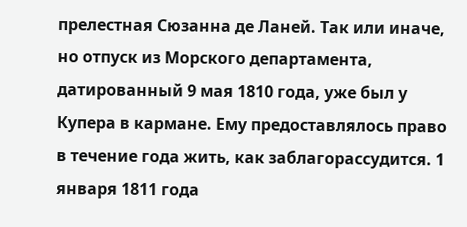прелестная Сюзанна де Ланей. Так или иначе, но отпуск из Морского департамента, датированный 9 мая 1810 года, уже был у Купера в кармане. Ему предоставлялось право в течение года жить, как заблагорассудится. 1 января 1811 года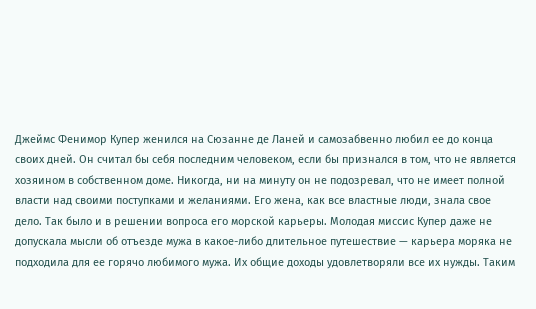Джеймс Фенимор Купер женился на Сюзанне де Ланей и самозабвенно любил ее до конца своих дней. Он считал бы себя последним человеком, если бы признался в том, что не является хозяином в собственном доме. Никогда, ни на минуту он не подозревал, что не имеет полной власти над своими поступками и желаниями. Его жена, как все властные люди, знала свое дело. Так было и в решении вопроса его морской карьеры. Молодая миссис Купер даже не допускала мысли об отъезде мужа в какое-либо длительное путешествие — карьера моряка не подходила для ее горячо любимого мужа. Их общие доходы удовлетворяли все их нужды. Таким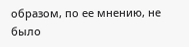образом, по ее мнению, не было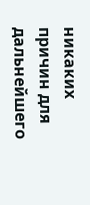никаких причин для дальнейшего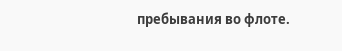пребывания во флоте.